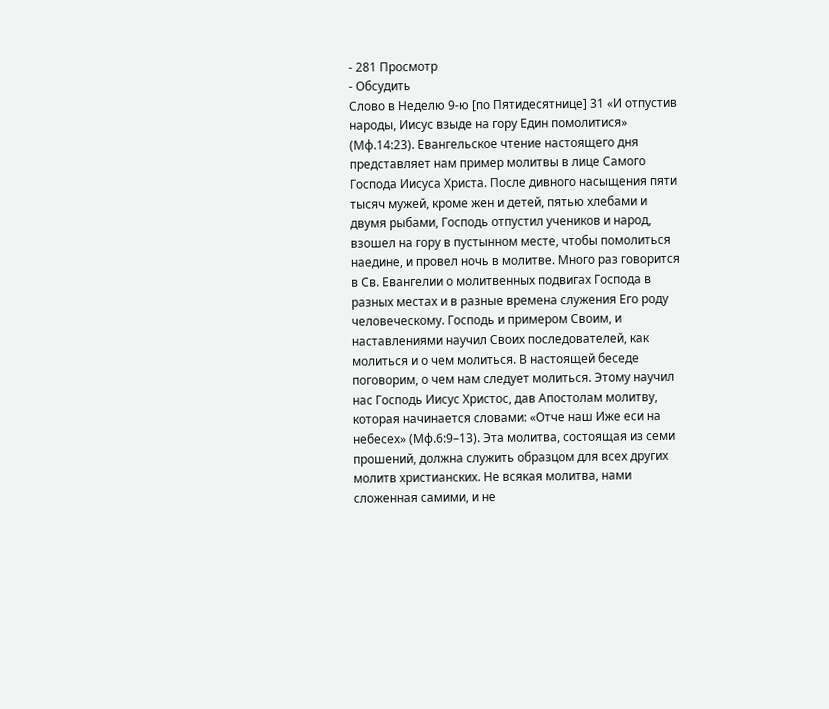- 281 Просмотр
- Обсудить
Слово в Неделю 9-ю [по Пятидесятнице] 31 «И отпустив народы, Иисус взыде на гору Един помолитися» (Мф.14:23). Евангельское чтение настоящего дня представляет нам пример молитвы в лице Самого Господа Иисуса Христа. После дивного насыщения пяти тысяч мужей, кроме жен и детей, пятью хлебами и двумя рыбами, Господь отпустил учеников и народ, взошел на гору в пустынном месте, чтобы помолиться наедине, и провел ночь в молитве. Много раз говорится в Св. Евангелии о молитвенных подвигах Господа в разных местах и в разные времена служения Его роду человеческому. Господь и примером Своим, и наставлениями научил Своих последователей, как молиться и о чем молиться. В настоящей беседе поговорим, о чем нам следует молиться. Этому научил нас Господь Иисус Христос, дав Апостолам молитву, которая начинается словами: «Отче наш Иже еси на небесех» (Мф.6:9–13). Эта молитва, состоящая из семи прошений, должна служить образцом для всех других молитв христианских. Не всякая молитва, нами сложенная самими, и не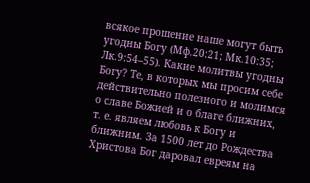всякое прошение наше могут быть угодны Богу (Мф.20:21; Мк.10:35; Лк.9:54–55). Какие молитвы угодны Богу? Те, в которых мы просим себе действительно полезного и молимся о славе Божией и о благе ближних, т. е. являем любовь к Богу и ближним. За 1500 лет до Рождества Христова Бог даровал евреям на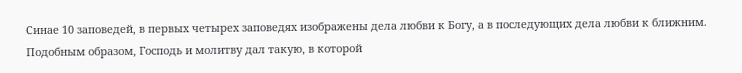Синае 10 заповедей, в первых четырех заповедях изображены дела любви к Богу, а в последующих дела любви к ближним. Подобным образом, Господь и молитву дал такую, в которой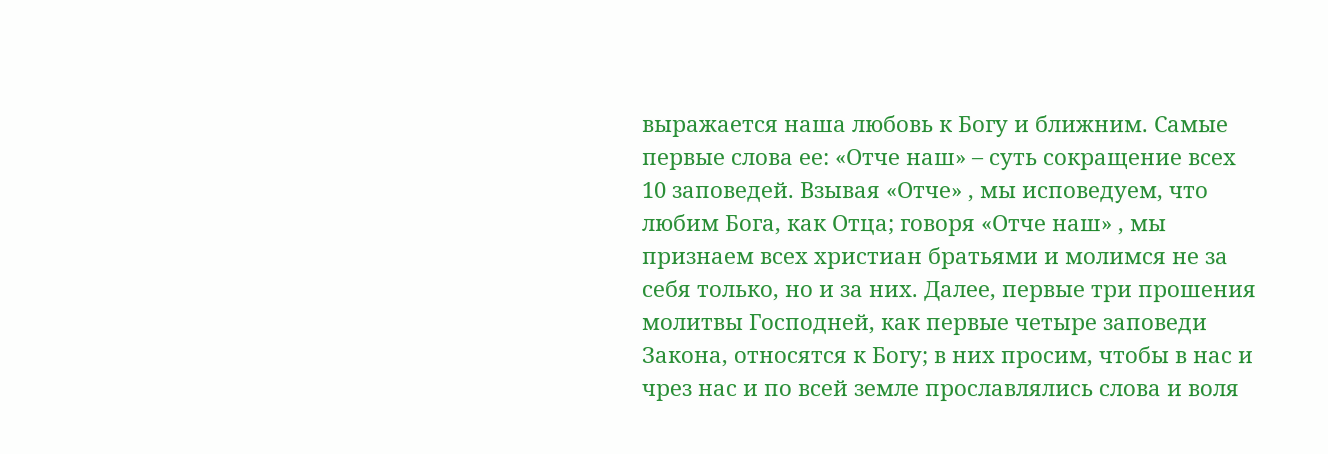выражается наша любовь к Богу и ближним. Самые первые слова ее: «Отче наш» – суть сокращение всех 10 заповедей. Взывая «Отче» , мы исповедуем, что любим Бога, как Отца; говоря «Отче наш» , мы признаем всех христиан братьями и молимся не за себя только, но и за них. Далее, первые три прошения молитвы Господней, как первые четыре заповеди Закона, относятся к Богу; в них просим, чтобы в нас и чрез нас и по всей земле прославлялись слова и воля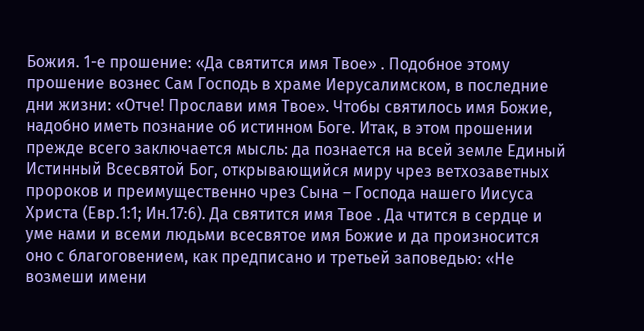Божия. 1-е прошение: «Да святится имя Твое» . Подобное этому прошение вознес Сам Господь в храме Иерусалимском, в последние дни жизни: «Отче! Прослави имя Твое». Чтобы святилось имя Божие, надобно иметь познание об истинном Боге. Итак, в этом прошении прежде всего заключается мысль: да познается на всей земле Единый Истинный Всесвятой Бог, открывающийся миру чрез ветхозаветных пророков и преимущественно чрез Сына – Господа нашего Иисуса Христа (Евр.1:1; Ин.17:6). Да святится имя Твое . Да чтится в сердце и уме нами и всеми людьми всесвятое имя Божие и да произносится оно с благоговением, как предписано и третьей заповедью: «Не возмеши имени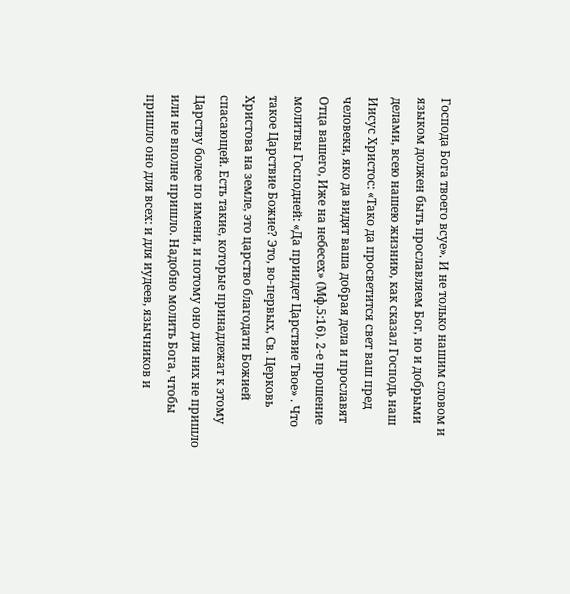Господа Бога твоего всуе». И не только нашим словом и языком должен быть прославляем Бог, но и добрыми делами, всею нашею жизнию, как сказал Господь наш Иисус Христос: «Тако да просветится свет ваш пред человеки, яко да видят ваша до6рая дела и прославят Отца вашего, Иже на небесех» (Мф.5:16). 2-е прошение молитвы Господней: «Да приидет Царствие Твое» . Что такое Царствие Божие? Это, во-первых, Св. Церковь Христова на земле, это царство благодати Божией спасающей. Есть такие, которые принадлежат к этому Царству более по имени, и потому оно для них не пришло или не вполне пришло. Надобно молить Бога, чтобы пришло оно для всех: и для иудеев, язычников и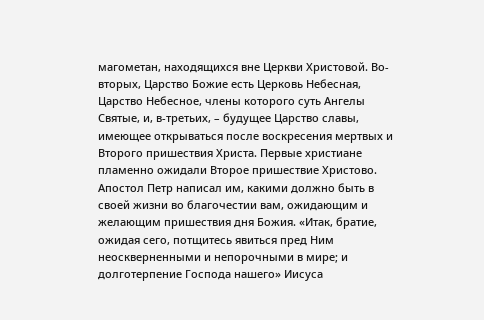магометан, находящихся вне Церкви Христовой. Во-вторых, Царство Божие есть Церковь Небесная, Царство Небесное, члены которого суть Ангелы Святые, и, в-третьих, – будущее Царство славы, имеющее открываться после воскресения мертвых и Второго пришествия Христа. Первые христиане пламенно ожидали Второе пришествие Христово. Апостол Петр написал им, какими должно быть в своей жизни во благочестии вам, ожидающим и желающим пришествия дня Божия. «Итак, братие, ожидая сего, потщитесь явиться пред Ним неоскверненными и непорочными в мире; и долготерпение Господа нашего» Иисуса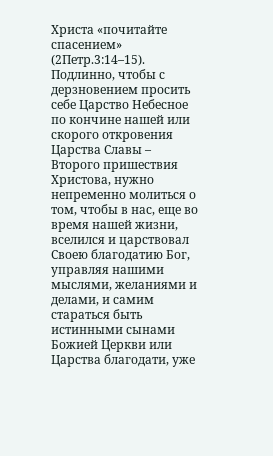Христа «почитайте спасением» (2Петр.3:14–15). Подлинно, чтобы с дерзновением просить себе Царство Небесное по кончине нашей или скорого откровения Царства Славы – Второго пришествия Христова, нужно непременно молиться о том, чтобы в нас, eще во время нашей жизни, вселился и царствовал Своею благодатию Бог, управляя нашими мыслями, желаниями и делами, и самим стараться быть истинными сынами Божией Церкви или Царства благодати, уже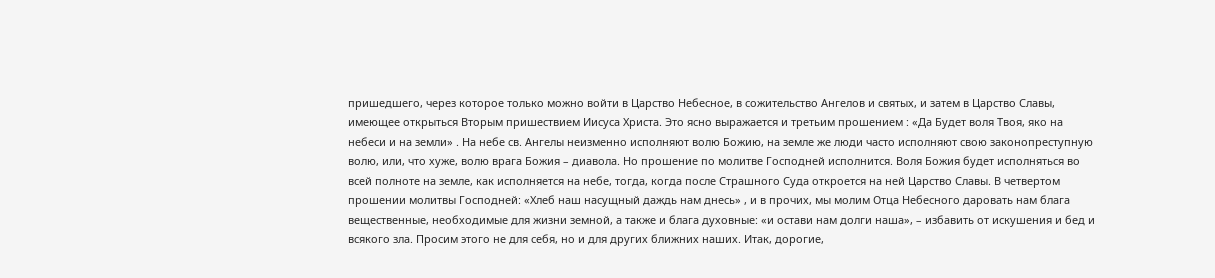пришедшего, через которое только можно войти в Царство Небесное, в сожительство Ангелов и святых, и затем в Царство Славы, имеющее открыться Вторым пришествием Иисуса Христа. Это ясно выражается и третьим прошением : «Да Будет воля Твоя, яко на небеси и на земли» . На небе св. Ангелы неизменно исполняют волю Божию, на земле же люди часто исполняют свою законопреступную волю, или, что хуже, волю врага Божия – диавола. Но прошение по молитве Господней исполнится. Воля Божия будет исполняться во всей полноте на земле, как исполняется на небе, тогда, когда после Страшного Суда откроется на ней Царство Славы. В четвертом прошении молитвы Господней: «Хлеб наш насущный даждь нам днесь» , и в прочих, мы молим Отца Небесного даровать нам блага вещественные, необходимые для жизни земной, а также и блага духовные: «и остави нам долги наша», – избавить от искушения и бед и всякого зла. Просим этого не для себя, но и для других ближних наших. Итак, дорогие,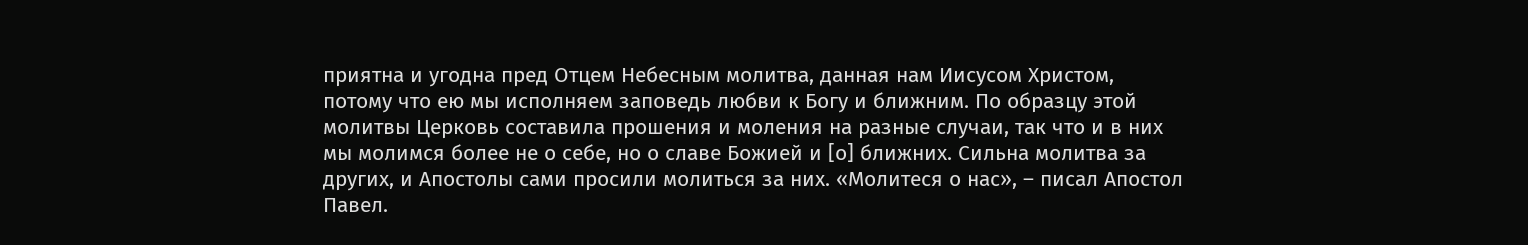приятна и угодна пред Отцем Небесным молитва, данная нам Иисусом Христом, потому что ею мы исполняем заповедь любви к Богу и ближним. По образцу этой молитвы Церковь составила прошения и моления на разные случаи, так что и в них мы молимся более не о себе, но о славе Божией и [о] ближних. Сильна молитва за других, и Апостолы сами просили молиться за них. «Молитеся о нас», – писал Апостол Павел.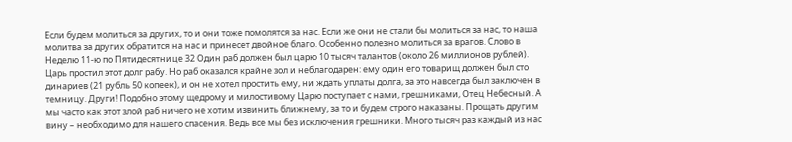Если будем молиться за других, то и они тоже помолятся за нас. Если же они не стали бы молиться за нас, то наша молитва за других обратится на нас и принесет двойное благо. Особенно полезно молиться за врагов. Слово в Неделю 11-ю по Пятидесятнице 32 Один раб должен был царю 10 тысяч талантов (около 26 миллионов рублей). Царь простил этот долг рабу. Но раб оказался крайне зол и неблагодарен: ему один его товарищ должен был сто динариев (21 рубль 50 копеек), и он не хотел простить ему, ни ждать уплаты долга, за это навсегда был заключен в темницу. Други! Подобно этому щедрому и милостивому Царю поступает с нами, грешниками, Отец Небесный. А мы часто как этот злой раб ничего не хотим извинить ближнему, за то и будем строго наказаны. Прощать другим вину – необходимо для нашего спасения. Ведь все мы без исключения грешники. Много тысяч раз каждый из нас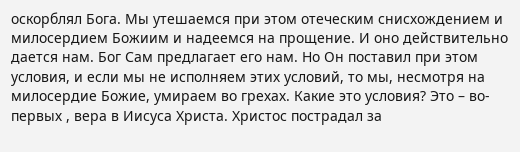оскорблял Бoгa. Мы утешаемся при этом отеческим снисхождением и милосердием Божиим и надеемся на прощение. И оно действительно дается нам. Бог Сам предлагает его нам. Но Он поставил при этом условия, и если мы не исполняем этих условий, то мы, несмотря на милосердие Божие, умираем во грехах. Какие это условия? Это – во-первых , вера в Иисуса Христа. Христос пострадал за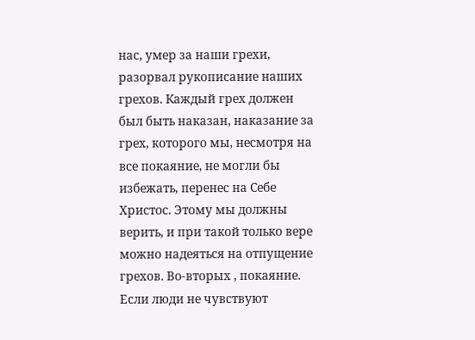нас, умер за наши грехи, разорвал рукописание наших грехов. Каждый грех должен был быть наказан, наказание за грех, которого мы, несмотря на все покаяние, не могли бы избежать, перенес на Себе Христос. Этому мы должны верить, и при такой только вере можно надеяться на отпущение грехов. Во-вторых , покаяние. Если люди не чувствуют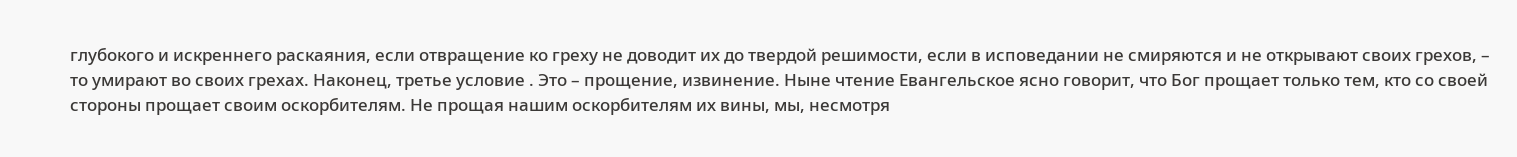глубокого и искреннего раскаяния, если отвращение ко греху не доводит их до твердой решимости, если в исповедании не смиряются и не открывают своих грехов, – то умирают во своих грехах. Наконец, третье условие . Это – прощение, извинение. Ныне чтение Евангельское ясно говорит, что Бог прощает только тем, кто со своей стороны прощает своим оскорбителям. Не прощая нашим оскорбителям их вины, мы, несмотря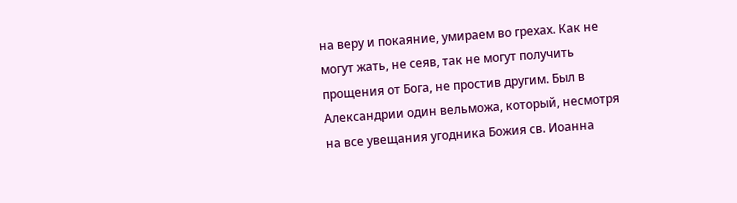на веру и покаяние, умираем во грехах. Как не могут жать, не сеяв, так не могут получить прощения от Бога, не простив другим. Был в Александрии один вельможа, который, несмотря на все увещания угодника Божия св. Иоанна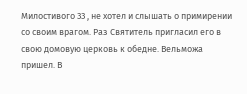Милостивого 33 , не хотел и слышать о примирении со своим врагом. Раз Святитель пригласил его в свою домовую церковь к обедне. Вельможа пришел. В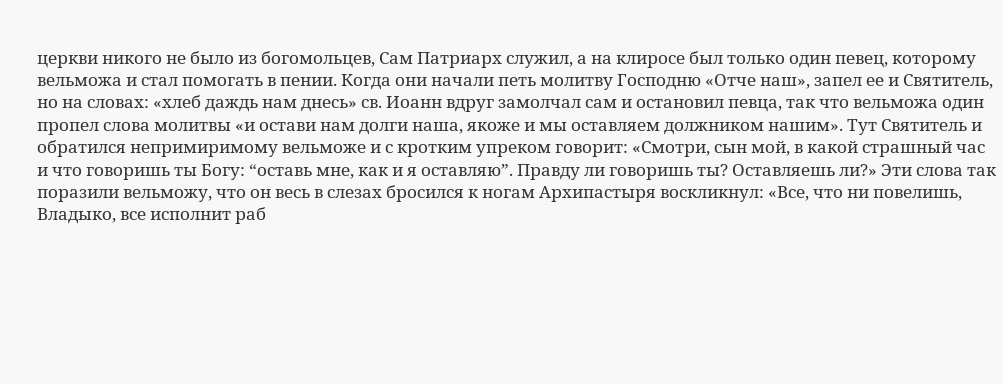церкви никого не было из богомольцев, Сам Патриарх служил, а на клиросе был только один певец, которому вельможа и стал помогать в пении. Когда они начали петь молитву Господню «Отче наш», запел ее и Святитель, но на словах: «хлеб даждь нам днесь» св. Иоанн вдруг замолчал сам и остановил певца, так что вельможа один пропел слова молитвы «и остави нам долги наша, якоже и мы оставляем должником нашим». Тут Святитель и обратился непримиримому вельможе и с кротким упреком говорит: «Смотри, сын мой, в какой страшный час и что говоришь ты Богу: “оставь мне, как и я оставляю”. Правду ли говоришь ты? Оставляешь ли?» Эти слова так поразили вельможу, что он весь в слезах бросился к ногам Архипастыря воскликнул: «Все, что ни повелишь, Владыко, все исполнит раб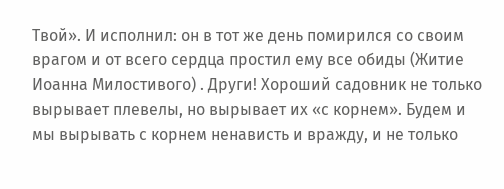Твой». И исполнил: он в тот же день помирился со своим врагом и от всего сердца простил ему все обиды (Житие Иоанна Милостивого) . Други! Хороший садовник не только вырывает плевелы, но вырывает их «с корнем». Будем и мы вырывать с корнем ненависть и вражду, и не только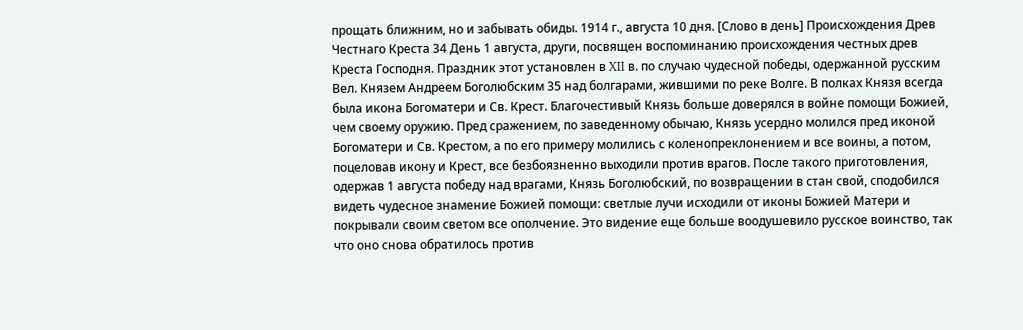прощать ближним, но и забывать обиды. 1914 г., августа 10 дня. [Слово в день] Происхождения Древ Честнаго Креста 34 День 1 августа, други, посвящен воспоминанию происхождения честных древ Креста Господня. Праздник этот установлен в XII в. по случаю чудесной победы, одержанной русским Вел. Князем Андреем Боголюбским 35 над болгарами, жившими по реке Волге. В полках Князя всегда была икона Богоматери и Св. Крест. Благочестивый Князь больше доверялся в войне помощи Божией, чем своему оружию. Пред сражением, по заведенному обычаю, Князь усердно молился пред иконой Богоматери и Св. Крестом, а по его примеру молились с коленопреклонением и все воины, а потом, поцеловав икону и Крест, все безбоязненно выходили против врагов. После такого приготовления, одержав 1 августа победу над врагами, Князь Боголюбский, по возвращении в стан свой, сподобился видеть чудесное знамение Божией помощи: светлые лучи исходили от иконы Божией Матери и покрывали своим светом все ополчение. Это видение еще больше воодушевило русское воинство, так что оно снова обратилось против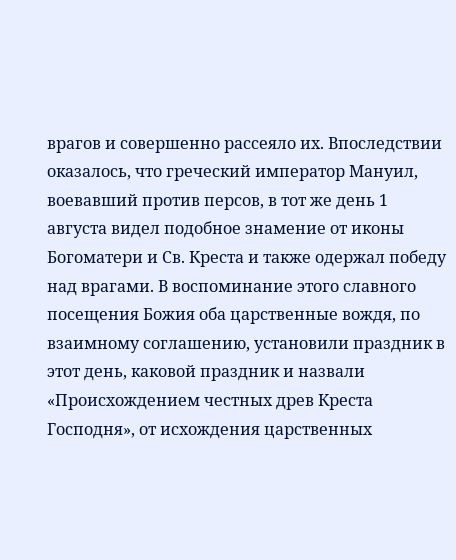врагов и совершенно рассеяло их. Впоследствии оказалось, что греческий император Мануил, воевавший против персов, в тот же день 1 августа видел подобное знамение от иконы Богоматери и Св. Креста и также одержал победу над врагами. В воспоминание этого славного посещения Божия оба царственные вождя, по взаимному соглашению, установили праздник в этот день, каковой праздник и назвали «Происхождением честных древ Креста Господня», от исхождения царственных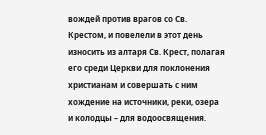вождей против врагов со Св. Крестом, и повелели в этот день износить из алтаря Св. Крест, полагая его среди Церкви для поклонения христианам и совершать с ним хождение на источники, реки, озера и колодцы – для водоосвящения.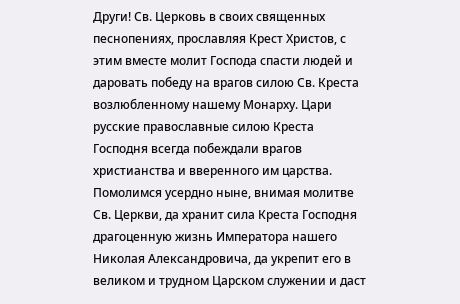Други! Св. Церковь в своих священных песнопениях, прославляя Крест Христов, с этим вместе молит Господа спасти людей и даровать победу на врагов силою Св. Креста возлюбленному нашему Монарху. Цари русские православные силою Креста Господня всегда побеждали врагов христианства и вверенного им царства. Помолимся усердно ныне, внимая молитве Св. Церкви, да хранит сила Креста Господня драгоценную жизнь Императора нашего Николая Александровича, да укрепит его в великом и трудном Царском служении и даст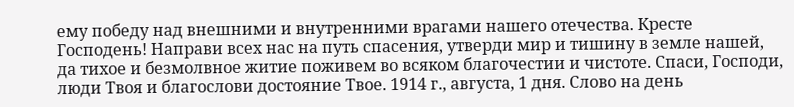ему победу над внешними и внутренними врагами нашего отечества. Кресте Господень! Направи всех нас на путь спасения, утверди мир и тишину в земле нашей, да тихое и безмолвное житие поживем во всяком благочестии и чистоте. Спаси, Господи, люди Твоя и благослови достояние Твое. 1914 г., августа, 1 дня. Слово на день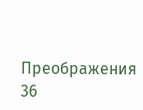Преображения 36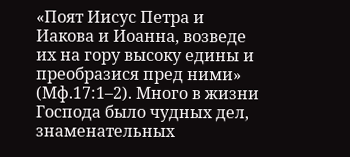«Поят Иисус Петра и Иакова и Иоанна, возведе их на гору высоку едины и преобразися пред ними» (Мф.17:1–2). Много в жизни Господа было чудных дел, знаменательных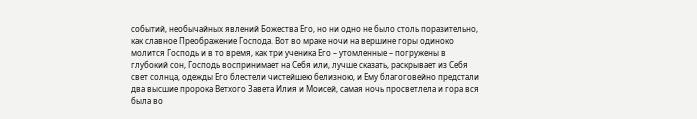событий, необычайных явлений Божества Его, но ни одно не было столь поразительно, как славное Преображение Господа. Вот во мраке ночи на вершине горы одиноко молится Господь и в то время, как три ученика Его – утомленные – погружены в глубокий сон, Господь воспринимает на Себя или, лучше сказать, раскрывает из Себя свет солнца, одежды Его блестели чистейшею белизною, и Ему благоговейно предстали два высшие пророка Ветхого Завета Илия и Моисей, самая ночь просветлела и гора вся была во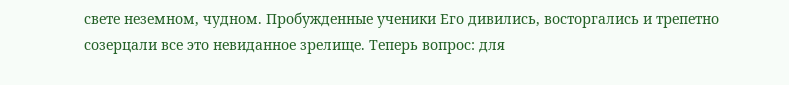свете неземном, чудном. Пробужденные ученики Его дивились, восторгались и трепетно созерцали все это невиданное зрелище. Теперь вопрос: для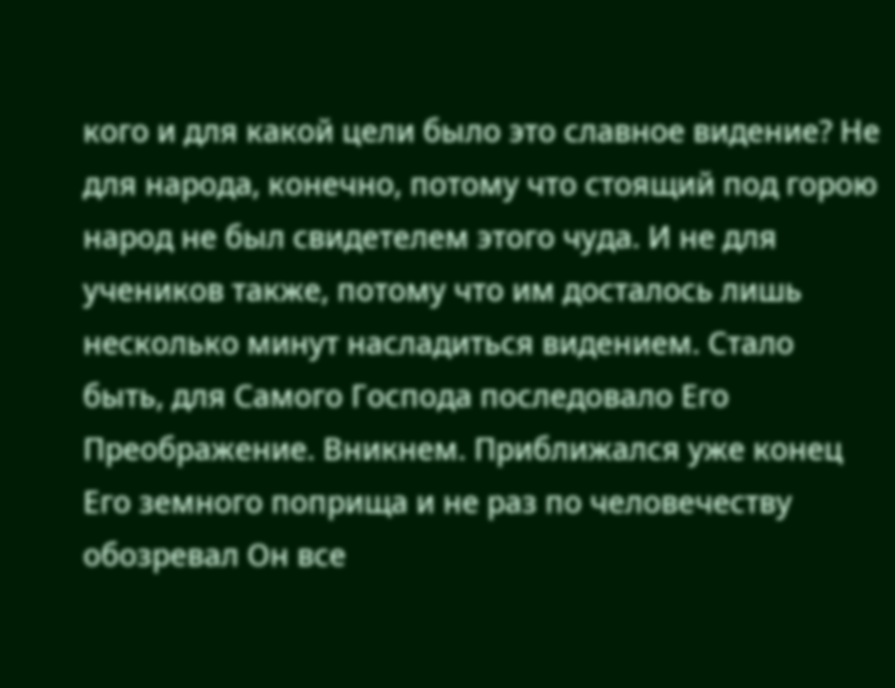кого и для какой цели было это славное видение? Не для народа, конечно, потому что стоящий под горою народ не был свидетелем этого чуда. И не для учеников также, потому что им досталось лишь несколько минут насладиться видением. Стало быть, для Самого Господа последовало Его Преображение. Вникнем. Приближался уже конец Его земного поприща и не раз по человечеству обозревал Он все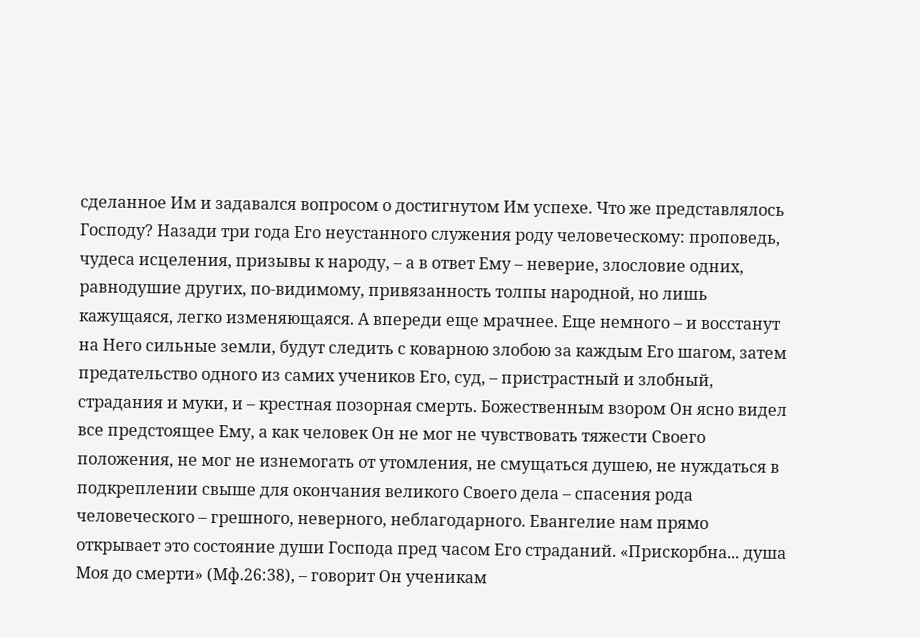сделанное Им и задавался вопросом о достигнутом Им успехе. Что же представлялось Господу? Назади три года Его неустанного служения роду человеческому: проповедь, чудеса исцеления, призывы к народу, – а в ответ Ему – неверие, злословие одних, равнодушие других, по-видимому, привязанность толпы народной, но лишь кажущаяся, легко изменяющаяся. А впереди еще мрачнее. Еще немного – и восстанут на Него сильные земли, будут следить с коварною злобою за каждым Его шагом, затем предательство одного из самих учеников Его, суд, – пристрастный и злобный, страдания и муки, и – крестная позорная смерть. Божественным взором Он ясно видел все предстоящее Ему, а как человек Он не мог не чувствовать тяжести Своего положения, не мог не изнемогать от утомления, не смущаться душею, не нуждаться в подкреплении свыше для окончания великого Своего дела – спасения рода человеческого – грешного, неверного, неблагодарного. Евангелие нам прямо открывает это состояние души Господа пред часом Его страданий. «Прискорбна... душа Моя до смерти» (Мф.26:38), – говорит Он ученикам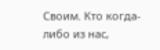Своим. Кто когда-либо из нас,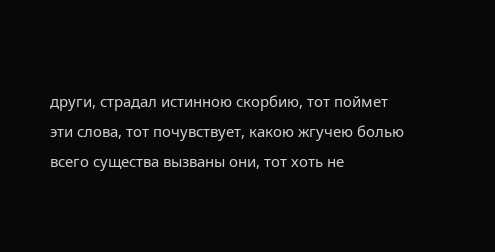други, страдал истинною скорбию, тот поймет эти слова, тот почувствует, какою жгучею болью всего существа вызваны они, тот хоть не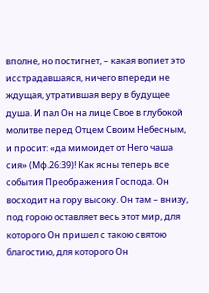вполне, но постигнет, – какая вопиет это исстрадавшаяся, ничего впереди не ждущая, утратившая веру в будущее душа. И пал Он на лице Свое в глубокой молитве перед Отцем Своим Небесным, и просит: «да мимоидет от Него чаша сия» (Мф.26:39)! Как ясны теперь все события Преображения Господа. Он восходит на гору высоку. Он там – внизу, под горою оставляет весь этот мир, для которого Он пришел с такою святою благостию, для которого Он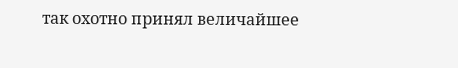так охотно принял величайшее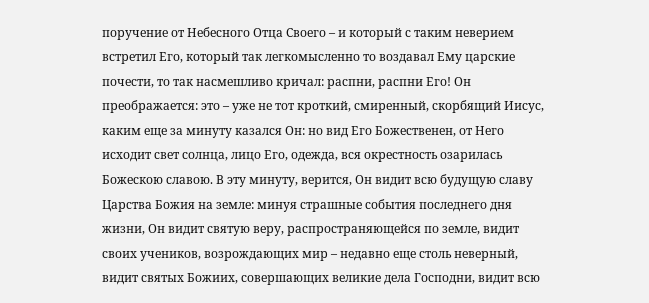поручение от Небесного Отца Своего – и который с таким неверием встретил Его, который так легкомысленно то воздавал Ему царские почести, то так насмешливо кричал: распни, распни Его! Он преображается: это – уже не тот кроткий, смиренный, скорбящий Иисус, каким еще за минуту казался Он: но вид Его Божественен, от Него исходит свет солнца, лицо Его, одежда, вся окрестность озарилась Божескою славою. В эту минуту, верится, Он видит всю будущую славу Царства Божия на земле: минуя страшные события последнего дня жизни, Он видит святую веру, распространяющейся по земле, видит своих учеников, возрождающих мир – недавно еще столь неверный, видит святых Божиих, совершающих великие дела Господни, видит всю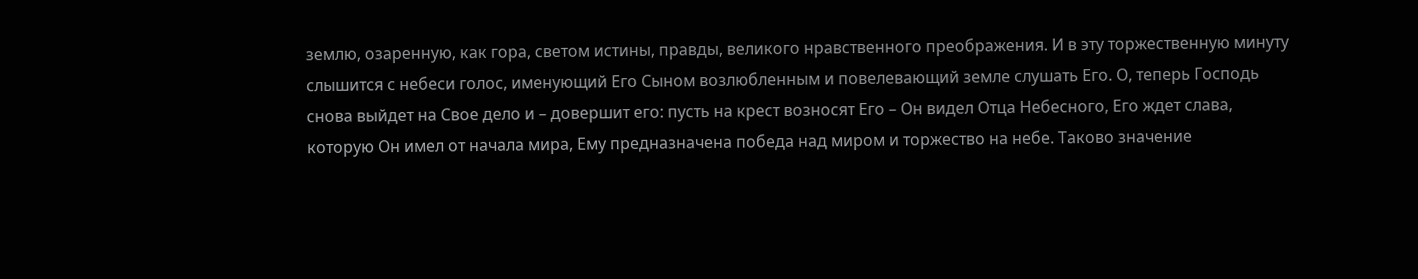землю, озаренную, как гора, светом истины, правды, великого нравственного преображения. И в эту торжественную минуту слышится с небеси голос, именующий Его Сыном возлюбленным и повелевающий земле слушать Его. О, теперь Господь снова выйдет на Свое дело и – довершит его: пусть на крест возносят Его – Он видел Отца Небесного, Его ждет слава, которую Он имел от начала мира, Ему предназначена победа над миром и торжество на небе. Таково значение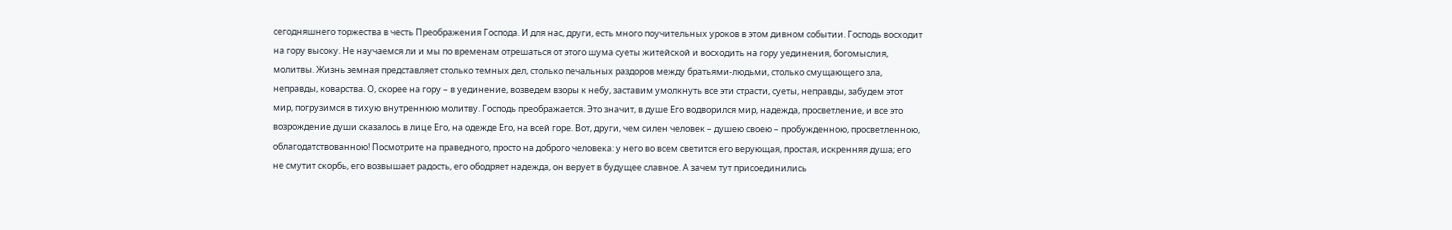сегодняшнего торжества в честь Преображения Господа. И для нас, други, есть много поучительных уроков в этом дивном событии. Господь восходит на гору высоку. Не научаемся ли и мы по временам отрешаться от этого шума суеты житейской и восходить на гору уединения, богомыслия, молитвы. Жизнь земная представляет столько темных дел, столько печальных раздоров между братьями-людьми, столько смущающего зла, неправды, коварства. О, скорее на гору – в уединение, возведем взоры к небу, заставим умолкнуть все эти страсти, суеты, неправды, забудем этот мир, погрузимся в тихую внутреннюю молитву. Господь преображается. Это значит, в душе Его водворился мир, надежда, просветление, и все это возрождение души сказалось в лице Его, на одежде Его, на всей горе. Вот, други, чем силен человек – душею своею – пробужденною, просветленною, облагодатствованною! Посмотрите на праведного, просто на доброго человека: у него во всем светится его верующая, простая, искренняя душа; его не смутит скорбь, его возвышает радость, его ободряет надежда, он верует в будущее славное. А зачем тут присоединились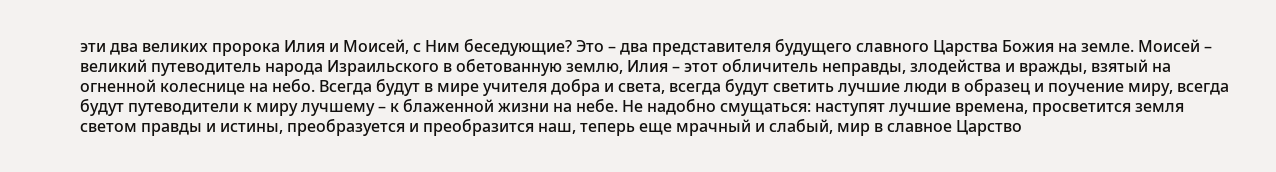эти два великих пророка Илия и Моисей, с Ним беседующие? Это – два представителя будущего славного Царства Божия на земле. Моисей – великий путеводитель народа Израильского в обетованную землю, Илия – этот обличитель неправды, злодейства и вражды, взятый на огненной колеснице на небо. Всегда будут в мире учителя добра и света, всегда будут светить лучшие люди в образец и поучение миру, всегда будут путеводители к миру лучшему – к блаженной жизни на небе. Не надобно смущаться: наступят лучшие времена, просветится земля светом правды и истины, преобразуется и преобразится наш, теперь еще мрачный и слабый, мир в славное Царство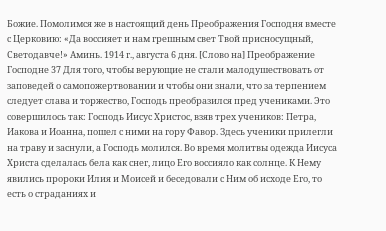Божие. Помолимся же в настоящий день Преображения Господня вместе с Церковию: «Да воссияет и нам грешным свет Твой присносущный, Светодавче!» Аминь. 1914 г., августа 6 дня. [Слово на] Преображение Господне 37 Для того, чтобы верующие не стали малодушествовать от заповедей о самопожертвовании и чтобы они знали, что за терпением следует слава и торжество, Господь преобразился пред учениками. Это совершилось так: Господь Иисус Христос, взяв трех учеников: Петра, Иакова и Иоанна, пошел с ними на гору Фавор. Здесь ученики прилегли на траву и заснули, а Господь молился. Во время молитвы одежда Иисуса Христа сделалась бела как снег, лицо Его воссияло как солнце. К Нему явились пророки Илия и Моисей и беседовали с Ним об исходе Его, то есть о страданиях и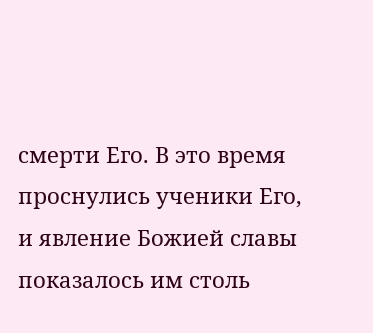смерти Его. В это время проснулись ученики Его, и явление Божией славы показалось им столь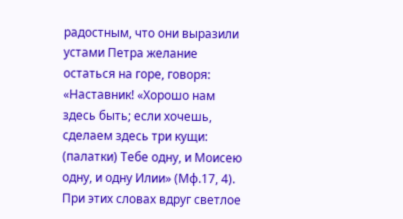радостным, что они выразили устами Петра желание остаться на горе, говоря: «Наставник! «Хорошо нам здесь быть; если хочешь, сделаем здесь три кущи: (палатки) Тебе одну, и Моисею одну, и одну Илии» (Мф.17, 4). При этих словах вдруг светлое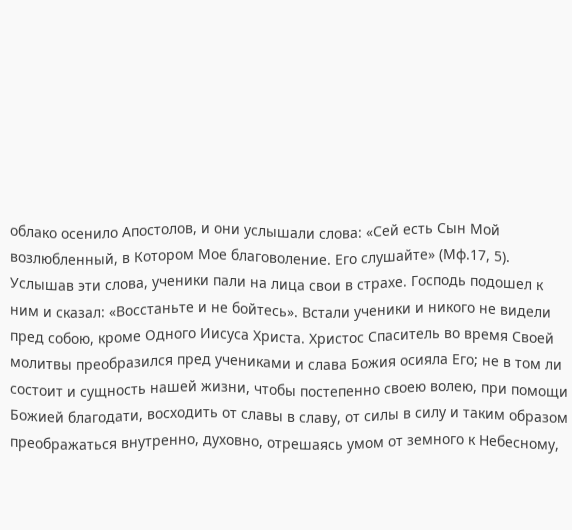облако осенило Апостолов, и они услышали слова: «Сей есть Сын Мой возлюбленный, в Котором Мое благоволение. Его слушайте» (Мф.17, 5). Услышав эти слова, ученики пали на лица свои в страхе. Господь подошел к ним и сказал: «Восстаньте и не бойтесь». Встали ученики и никого не видели пред собою, кроме Одного Иисуса Христа. Христос Спаситель во время Своей молитвы преобразился пред учениками и слава Божия осияла Его; не в том ли состоит и сущность нашей жизни, чтобы постепенно своею волею, при помощи Божией благодати, восходить от славы в славу, от силы в силу и таким образом преображаться внутренно, духовно, отрешаясь умом от земного к Небесному,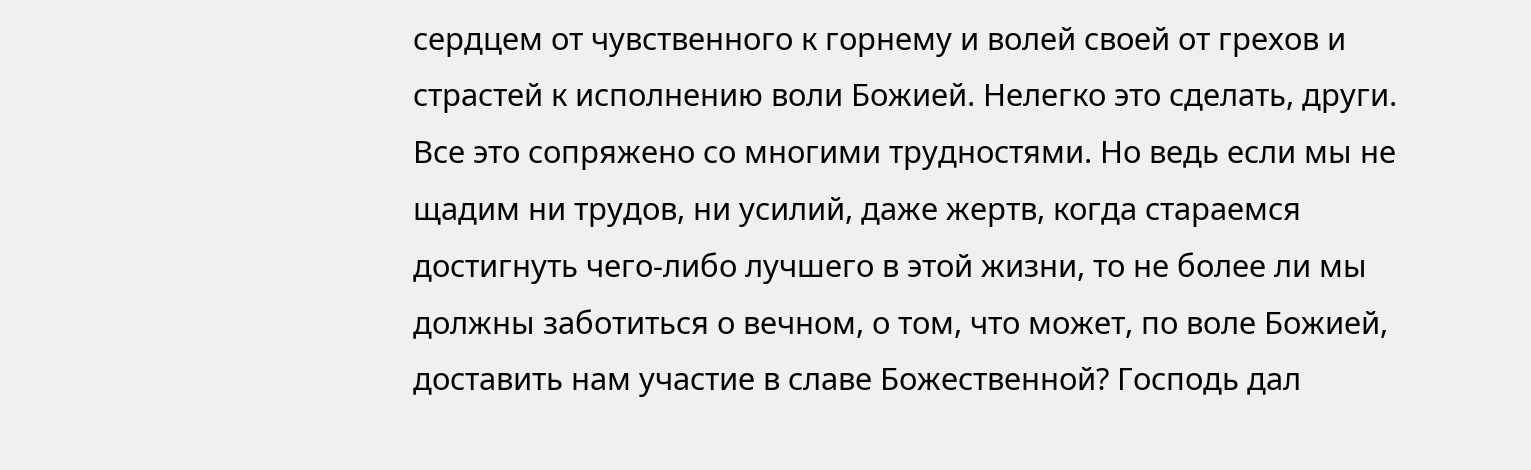сердцем от чувственного к горнему и волей своей от грехов и страстей к исполнению воли Божией. Нелегко это сделать, други. Все это сопряжено со многими трудностями. Но ведь если мы не щадим ни трудов, ни усилий, даже жертв, когда стараемся достигнуть чего-либо лучшего в этой жизни, то не более ли мы должны заботиться о вечном, о том, что может, по воле Божией, доставить нам участие в славе Божественной? Господь дал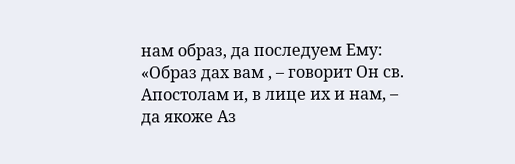нам образ, да последуем Ему: «Образ дах вам , – говорит Он св. Апостолам и, в лице их и нам, – да якоже Аз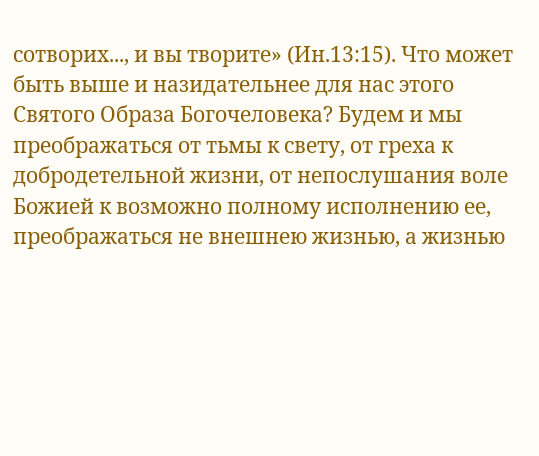сотворих..., и вы творите» (Ин.13:15). Что может быть выше и назидательнее для нас этого Святого Образа Богочеловека? Будем и мы преображаться от тьмы к свету, от греха к добродетельной жизни, от непослушания воле Божией к возможно полному исполнению ее, преображаться не внешнею жизнью, а жизнью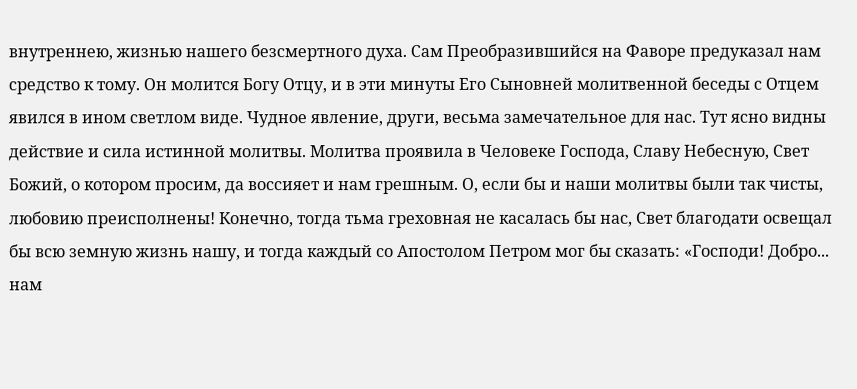внутреннею, жизнью нашего безсмертного духа. Сам Преобразившийся на Фаворе предуказал нам средство к тому. Он молится Богу Отцу, и в эти минуты Его Сыновней молитвенной беседы с Отцем явился в ином светлом виде. Чудное явление, други, весьма замечательное для нас. Тут ясно видны действие и сила истинной молитвы. Молитва проявила в Человеке Господа, Славу Небесную, Свет Божий, о котором просим, да воссияет и нам грешным. О, если бы и наши молитвы были так чисты, любовию преисполнены! Конечно, тогда тьма греховная не касалась бы нас, Свет благодати освещал бы всю земную жизнь нашу, и тогда каждый со Апостолом Петром мог бы сказать: «Господи! Добро... нам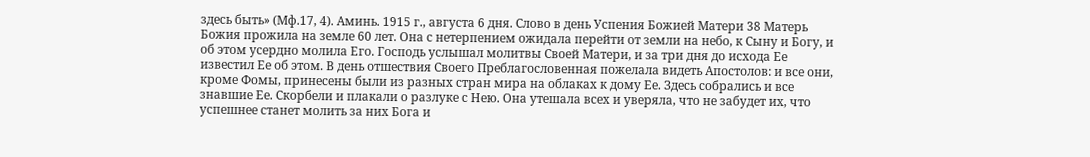здесь быть» (Мф.17, 4). Аминь. 1915 г., августа 6 дня. Слово в день Успения Божией Матери 38 Матерь Божия прожила на земле 60 лет. Она с нетерпением ожидала перейти от земли на небо, к Сыну и Богу, и об этом усердно молила Его. Господь услышал молитвы Своей Матери, и за три дня до исхода Ее известил Ее об этом. В день отшествия Своего Преблагословенная пожелала видеть Апостолов: и все они, кроме Фомы, принесены были из разных стран мира на облаках к дому Ее. Здесь собрались и все знавшие Ее. Скорбели и плакали о разлуке с Нею. Она утешала всех и уверяла, что не забудет их, что успешнее станет молить за них Бога и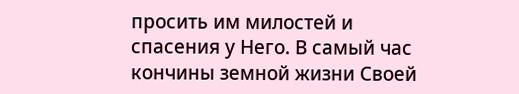просить им милостей и спасения у Него. В самый час кончины земной жизни Своей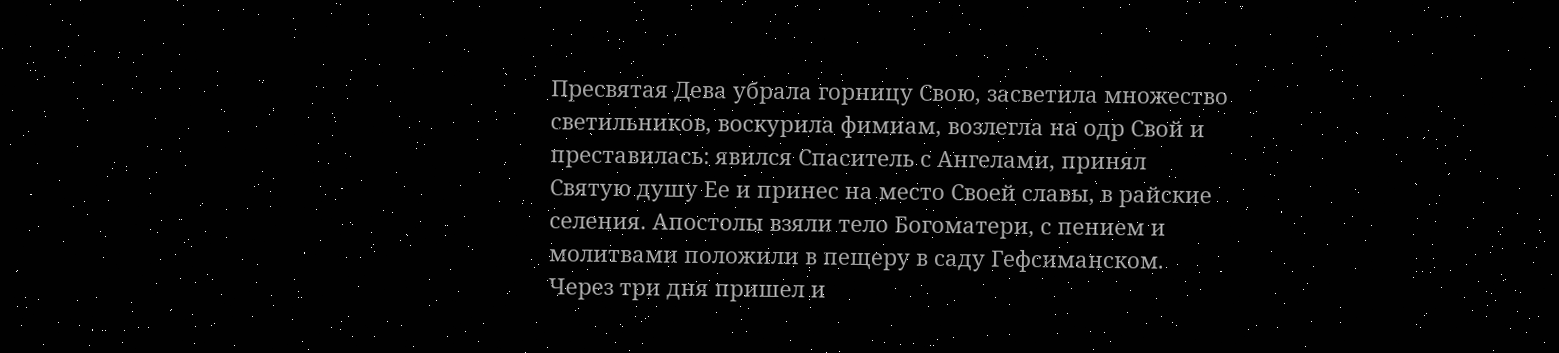Пресвятая Дева убрала горницу Свою, засветила множество светильников, воскурила фимиам, возлегла на одр Свой и преставилась: явился Спаситель с Ангелами, принял Святую душу Ее и принес на место Своей славы, в райские селения. Апостолы взяли тело Богоматери, с пением и молитвами положили в пещеру в саду Гефсиманском. Через три дня пришел и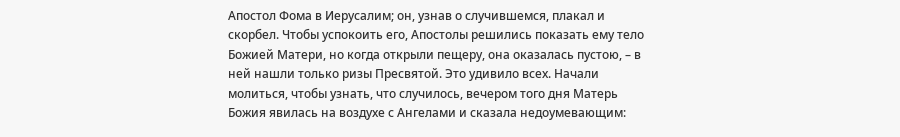Апостол Фома в Иерусалим; он, узнав о случившемся, плакал и скорбел. Чтобы успокоить его, Апостолы решились показать ему тело Божией Матери, но когда открыли пещеру, она оказалась пустою, – в ней нашли только ризы Пресвятой. Это удивило всех. Начали молиться, чтобы узнать, что случилось, вечером того дня Матерь Божия явилась на воздухе с Ангелами и сказала недоумевающим: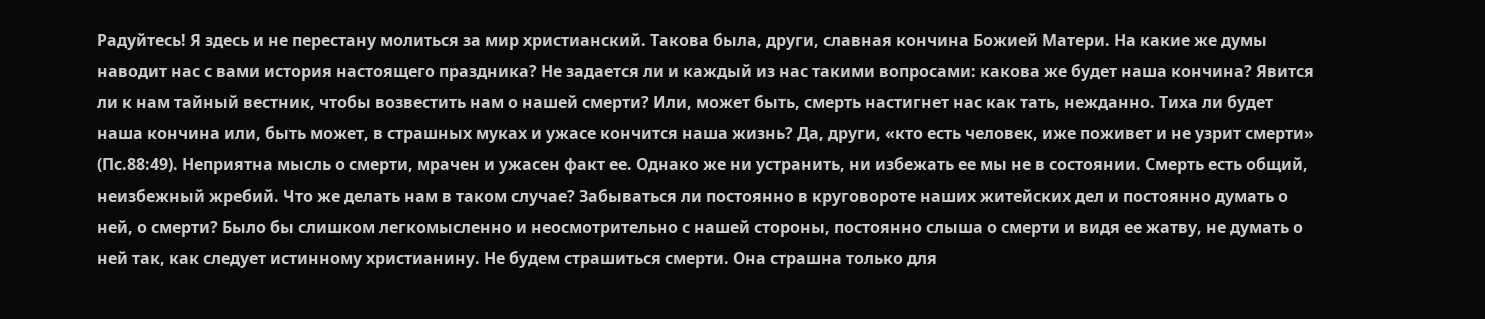Радуйтесь! Я здесь и не перестану молиться за мир христианский. Такова была, други, славная кончина Божией Матери. На какие же думы наводит нас с вами история настоящего праздника? Не задается ли и каждый из нас такими вопросами: какова же будет наша кончина? Явится ли к нам тайный вестник, чтобы возвестить нам о нашей смерти? Или, может быть, смерть настигнет нас как тать, нежданно. Тиха ли будет наша кончина или, быть может, в страшных муках и ужасе кончится наша жизнь? Да, други, «кто есть человек, иже поживет и не узрит смерти» (Пс.88:49). Неприятна мысль о смерти, мрачен и ужасен факт ее. Однако же ни устранить, ни избежать ее мы не в состоянии. Смерть есть общий, неизбежный жребий. Что же делать нам в таком случае? Забываться ли постоянно в круговороте наших житейских дел и постоянно думать о ней, о смерти? Было бы слишком легкомысленно и неосмотрительно с нашей стороны, постоянно слыша о смерти и видя ее жатву, не думать о ней так, как следует истинному христианину. Не будем страшиться смерти. Она страшна только для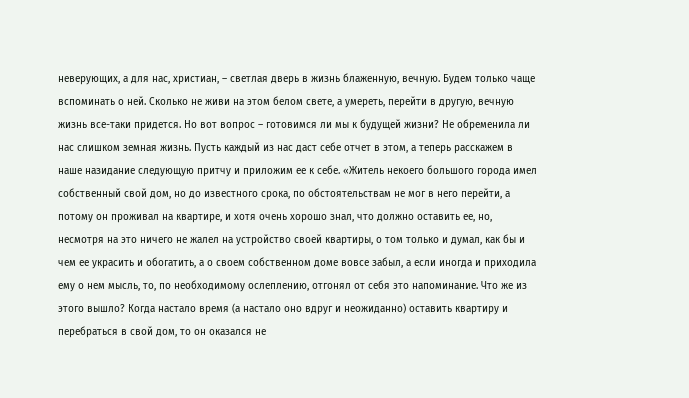неверующих, а для нас, христиан, – светлая дверь в жизнь блаженную, вечную. Будем только чаще вспоминать о ней. Сколько не живи на этом белом свете, а умереть, перейти в другую, вечную жизнь все-таки придется. Но вот вопрос – готовимся ли мы к будущей жизни? Не обременила ли нас слишком земная жизнь. Пусть каждый из нас даст себе отчет в этом, а теперь расскажем в наше назидание следующую притчу и приложим ее к себе. «Житель некоего большого города имел собственный свой дом, но до известного срока, по обстоятельствам не мог в него перейти, а потому он проживал на квартире, и хотя очень хорошо знал, что должно оставить ее, но, несмотря на это ничего не жалел на устройство своей квартиры, о том только и думал, как бы и чем ее украсить и обогатить, а о своем собственном доме вовсе забыл, а если иногда и приходила ему о нем мысль, то, по необходимому ослеплению, отгонял от себя это напоминание. Что же из этого вышло? Когда настало время (а настало оно вдруг и неожиданно) оставить квартиру и перебраться в свой дом, то он оказался не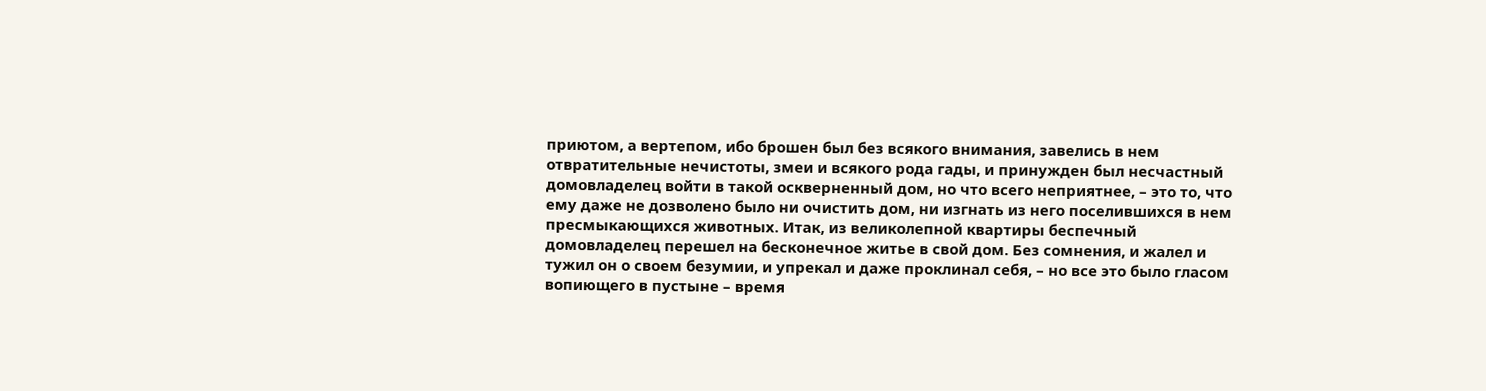приютом, а вертепом, ибо брошен был без всякого внимания, завелись в нем отвратительные нечистоты, змеи и всякого рода гады, и принужден был несчастный домовладелец войти в такой оскверненный дом, но что всего неприятнее, – это то, что ему даже не дозволено было ни очистить дом, ни изгнать из него поселившихся в нем пресмыкающихся животных. Итак, из великолепной квартиры беспечный домовладелец перешел на бесконечное житье в свой дом. Без сомнения, и жалел и тужил он о своем безумии, и упрекал и даже проклинал себя, – но все это было гласом вопиющего в пустыне – время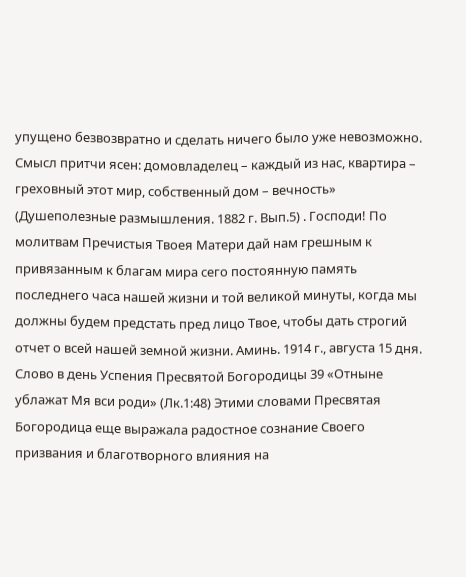упущено безвозвратно и сделать ничего было уже невозможно. Смысл притчи ясен: домовладелец – каждый из нас, квартира – греховный этот мир, собственный дом – вечность» (Душеполезные размышления. 1882 г. Вып.5) . Господи! По молитвам Пречистыя Твоея Матери дай нам грешным к привязанным к благам мира сего постоянную память последнего часа нашей жизни и той великой минуты, когда мы должны будем предстать пред лицо Твое, чтобы дать строгий отчет о всей нашей земной жизни. Аминь. 1914 г., августа 15 дня. Слово в день Успения Пресвятой Богородицы 39 «Отныне ублажат Мя вcи роди» (Лк.1:48) Этими словами Пресвятая Богородица еще выражала радостное сознание Своего призвания и благотворного влияния на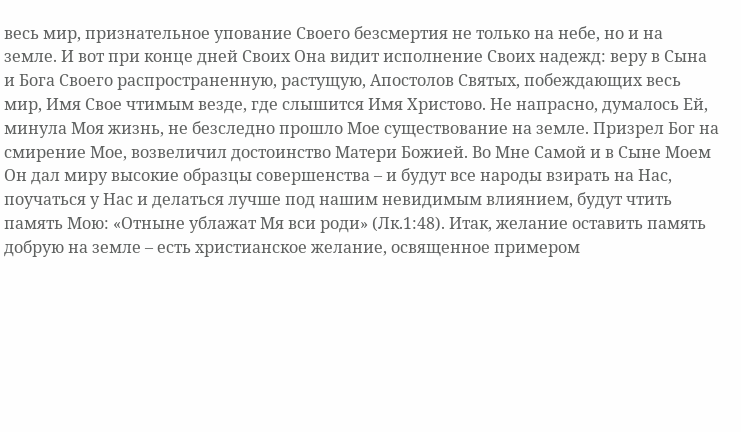весь мир, признательное упование Своего безсмертия не только на небе, но и на земле. И вот при конце дней Своих Она видит исполнение Своих надежд: веру в Сына и Бога Своего распространенную, растущую, Апостолов Святых, побеждающих весь мир, Имя Свое чтимым везде, где слышится Имя Христово. Не напрасно, думалось Ей, минула Моя жизнь, не безследно прошло Мое существование на земле. Призрел Бог на смирение Мое, возвеличил достоинство Матери Божией. Во Мне Самой и в Сыне Моем Он дал миру высокие образцы совершенства – и будут все народы взирать на Нас, поучаться у Нас и делаться лучше под нашим невидимым влиянием, будут чтить память Мою: «Отныне ублажат Мя вси роди» (Лк.1:48). Итак, желание оставить память добрую на земле – есть христианское желание, освященное примером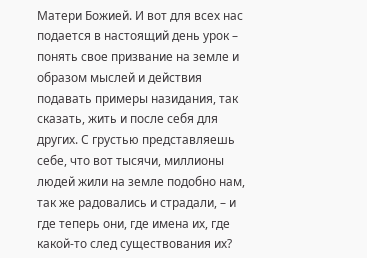Матери Божией. И вот для всех нас подается в настоящий день урок – понять свое призвание на земле и образом мыслей и действия подавать примеры назидания, так сказать, жить и после себя для других. С грустью представляешь себе, что вот тысячи, миллионы людей жили на земле подобно нам, так же радовались и страдали, – и где теперь они, где имена их, где какой-то след существования их?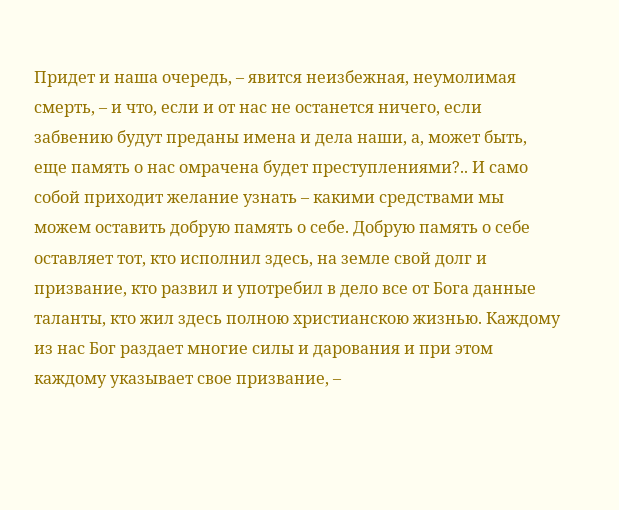Придет и наша очередь, – явится неизбежная, неумолимая смерть, – и что, если и от нас не останется ничего, если забвению будут преданы имена и дела наши, а, может быть, еще память о нас омрачена будет преступлениями?.. И само собой приходит желание узнать – какими средствами мы можем оставить добрую память о себе. Добрую память о себе оставляет тот, кто исполнил здесь, на земле свой долг и призвание, кто развил и употребил в дело все от Бога данные таланты, кто жил здесь полною христианскою жизнью. Каждому из нас Бог раздает многие силы и дарования и при этом каждому указывает свое призвание, –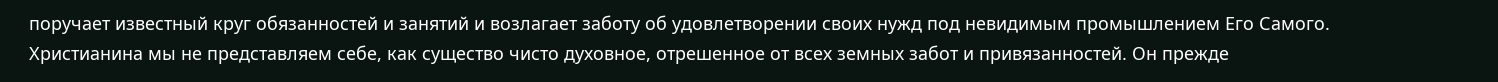поручает известный круг обязанностей и занятий и возлагает заботу об удовлетворении своих нужд под невидимым промышлением Его Самого. Христианина мы не представляем себе, как существо чисто духовное, отрешенное от всех земных забот и привязанностей. Он прежде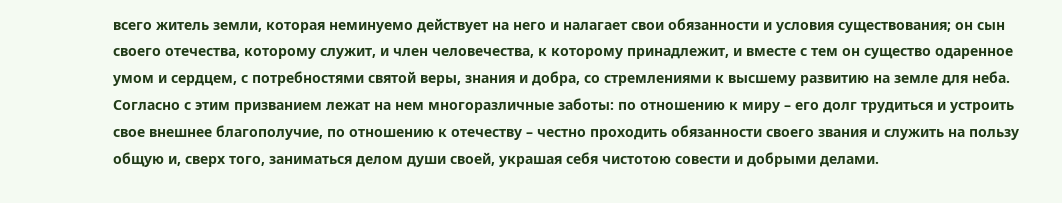всего житель земли, которая неминуемо действует на него и налагает свои обязанности и условия существования; он сын своего отечества, которому служит, и член человечества, к которому принадлежит, и вместе с тем он существо одаренное умом и сердцем, с потребностями святой веры, знания и добра, со стремлениями к высшему развитию на земле для неба. Согласно с этим призванием лежат на нем многоразличные заботы: по отношению к миру – его долг трудиться и устроить свое внешнее благополучие, по отношению к отечеству – честно проходить обязанности своего звания и служить на пользу общую и, сверх того, заниматься делом души своей, украшая себя чистотою совести и добрыми делами.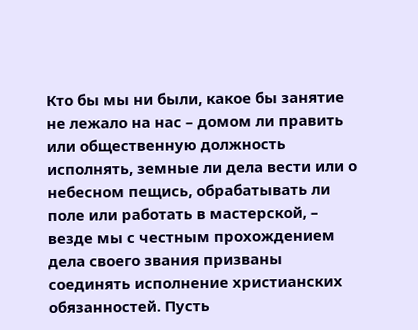Кто бы мы ни были, какое бы занятие не лежало на нас – домом ли править или общественную должность исполнять, земные ли дела вести или о небесном пещись, обрабатывать ли поле или работать в мастерской, – везде мы с честным прохождением дела своего звания призваны соединять исполнение христианских обязанностей. Пусть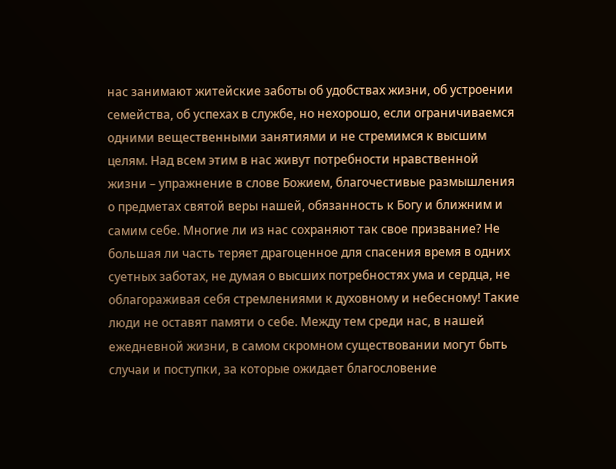нас занимают житейские заботы об удобствах жизни, об устроении семейства, об успехах в службе, но нехорошо, если ограничиваемся одними вещественными занятиями и не стремимся к высшим целям. Над всем этим в нас живут потребности нравственной жизни – упражнение в слове Божием, благочестивые размышления о предметах святой веры нашей, обязанность к Богу и ближним и самим себе. Многие ли из нас сохраняют так свое призвание? Не большая ли часть теряет драгоценное для спасения время в одних суетных заботах, не думая о высших потребностях ума и сердца, не облагораживая себя стремлениями к духовному и небесному! Такие люди не оставят памяти о себе. Между тем среди нас, в нашей ежедневной жизни, в самом скромном существовании могут быть случаи и поступки, за которые ожидает благословение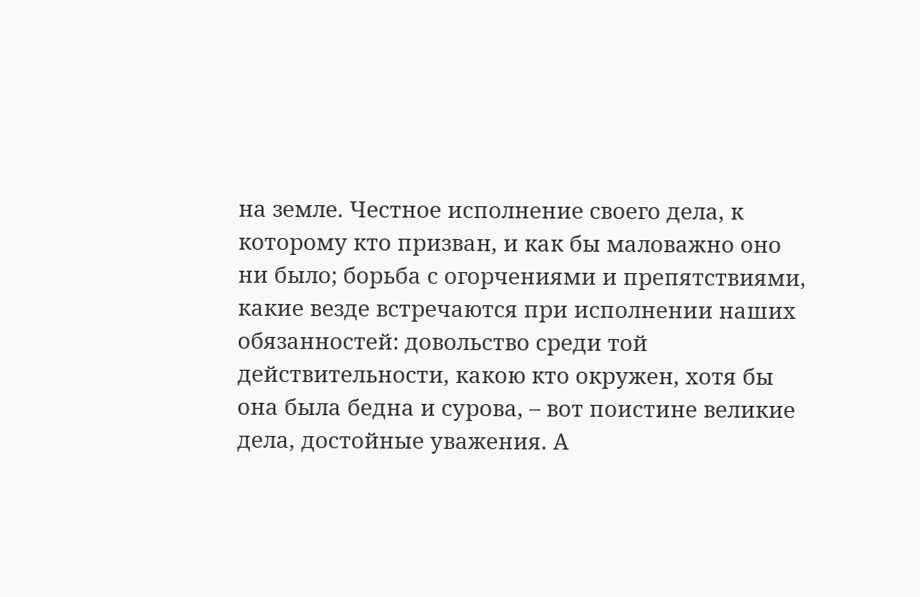на земле. Честное исполнение своего дела, к которому кто призван, и как бы маловажно оно ни было; борьба с огорчениями и препятствиями, какие везде встречаются при исполнении наших обязанностей: довольство среди той действительности, какою кто окружен, хотя бы она была бедна и сурова, – вот поистине великие дела, достойные уважения. А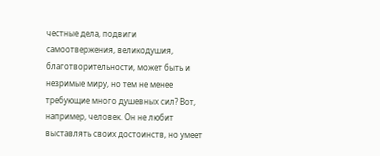честные дела, подвиги самоотвержения, великодушия, благотворительности, может быть и незримые миру, но тем не менее требующие много душевных сил? Вот, например, человек. Он не любит выставлять своих достоинств, но умеет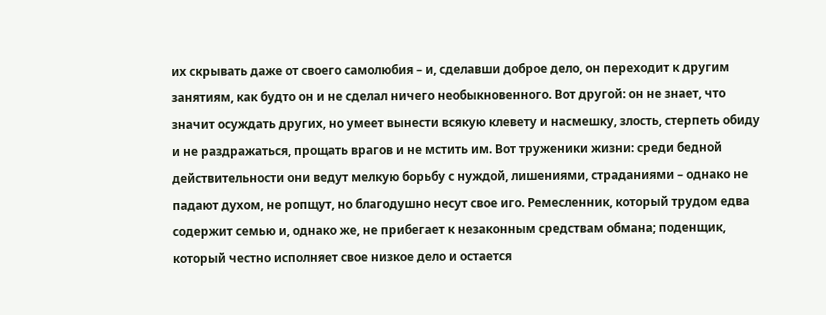их скрывать даже от своего самолюбия – и, сделавши доброе дело, он переходит к другим занятиям, как будто он и не сделал ничего необыкновенного. Вот другой: он не знает, что значит осуждать других, но умеет вынести всякую клевету и насмешку, злость, стерпеть обиду и не раздражаться, прощать врагов и не мстить им. Вот труженики жизни: среди бедной действительности они ведут мелкую борьбу с нуждой, лишениями, страданиями – однако не падают духом, не ропщут, но благодушно несут свое иго. Ремесленник, который трудом едва содержит семью и, однако же, не прибегает к незаконным средствам обмана; поденщик, который честно исполняет свое низкое дело и остается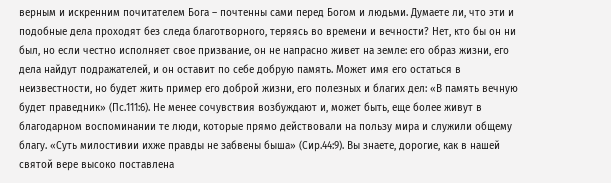верным и искренним почитателем Бога – почтенны сами перед Богом и людьми. Думаете ли, что эти и подобные дела проходят без следа благотворного, теряясь во времени и вечности? Нет, кто бы он ни был, но если честно исполняет свое призвание, он не напрасно живет на земле: его образ жизни, его дела найдут подражателей, и он оставит по себе добрую память. Может имя его остаться в неизвестности, но будет жить пример его доброй жизни, его полезных и благих дел: «В память вечную будет праведник» (Пс.111:6). Не менее сочувствия возбуждают и, может быть, еще более живут в благодарном воспоминании те люди, которые прямо действовали на пользу мира и служили общему благу. «Суть милостивии ихже правды не забвены быша» (Сир.44:9). Вы знаете, дорогие, как в нашей святой вере высоко поставлена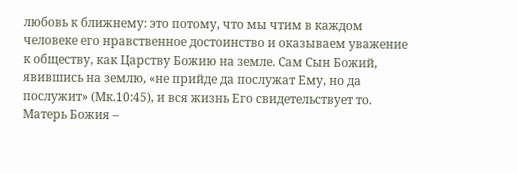любовь к ближнему: это потому, что мы чтим в каждом человеке его нравственное достоинство и оказываем уважение к обществу, как Царству Божию на земле. Сам Сын Божий, явившись на землю, «не прийде да послужат Ему, но да послужит» (Мк.10:45), и вся жизнь Его свидетельствует то. Матерь Божия –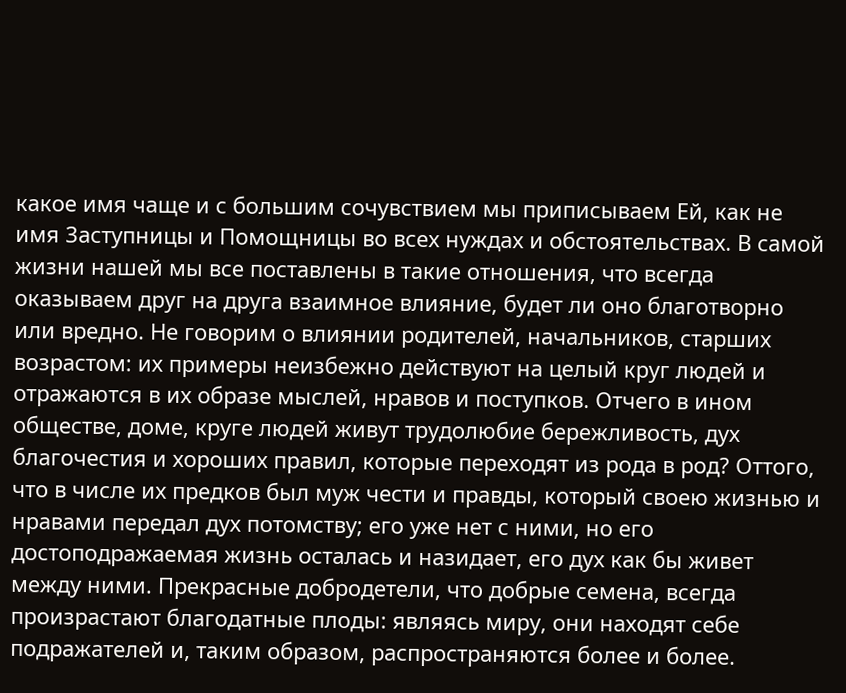какое имя чаще и с большим сочувствием мы приписываем Ей, как не имя 3аступницы и Помощницы во всех нуждах и обстоятельствах. В самой жизни нашей мы все поставлены в такие отношения, что всегда оказываем друг на друга взаимное влияние, будет ли оно благотворно или вредно. Не говорим о влиянии родителей, начальников, старших возрастом: их примеры неизбежно действуют на целый круг людей и отражаются в их образе мыслей, нравов и поступков. Отчего в ином обществе, доме, круге людей живут трудолюбие бережливость, дух благочестия и хороших правил, которые переходят из рода в род? Оттого, что в числе их предков был муж чести и правды, который своею жизнью и нравами передал дух потомству; его уже нет с ними, но его достоподражаемая жизнь осталась и назидает, его дух как бы живет между ними. Прекрасные добродетели, что добрые семена, всегда произрастают благодатные плоды: являясь миру, они находят себе подражателей и, таким образом, распространяются более и более.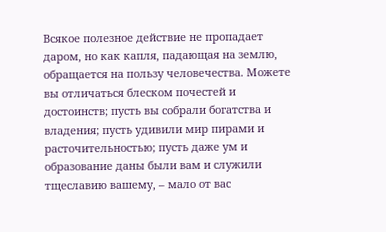Всякое полезное действие не пропадает даром, но как капля, падающая на землю, обращается на пользу человечества. Можете вы отличаться блеском почестей и достоинств; пусть вы собрали богатства и владения; пусть удивили мир пирами и расточительностью; пусть даже ум и образование даны были вам и служили тщеславию вашему, – мало от вас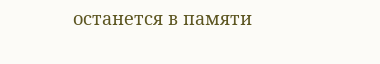останется в памяти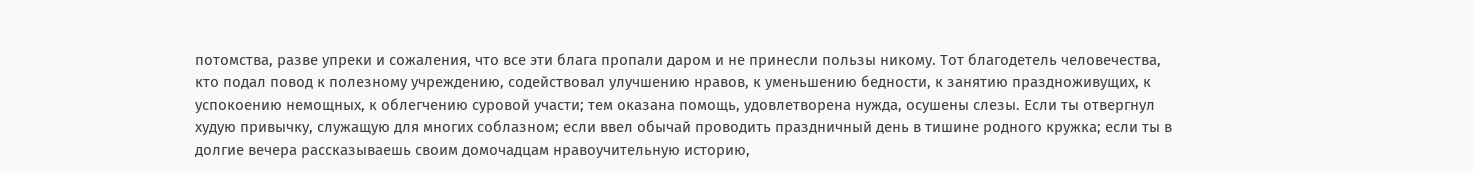потомства, разве упреки и сожаления, что все эти блага пропали даром и не принесли пользы никому. Тот благодетель человечества, кто подал повод к полезному учреждению, содействовал улучшению нравов, к уменьшению бедности, к занятию праздноживущих, к успокоению немощных, к облегчению суровой участи; тем оказана помощь, удовлетворена нужда, осушены слезы. Если ты отвергнул худую привычку, служащую для многих соблазном; если ввел обычай проводить праздничный день в тишине родного кружка; если ты в долгие вечера рассказываешь своим домочадцам нравоучительную историю,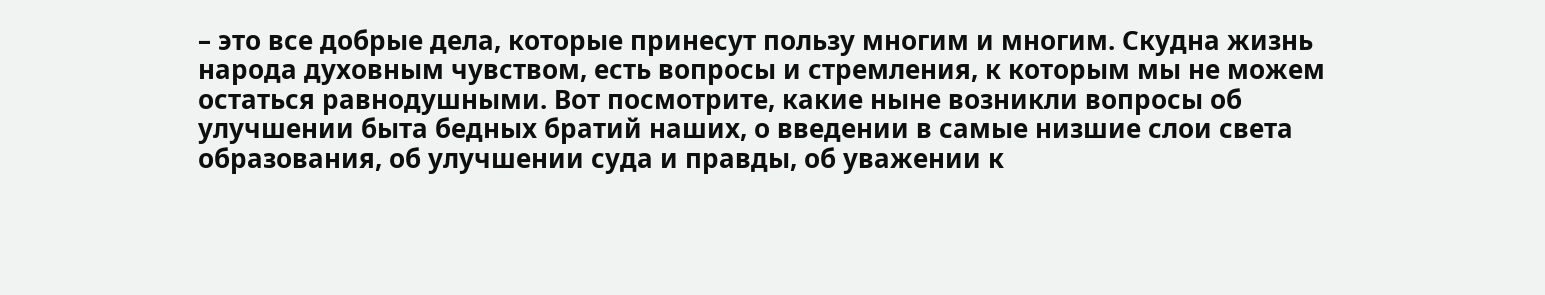– это все добрые дела, которые принесут пользу многим и многим. Скудна жизнь народа духовным чувством, есть вопросы и стремления, к которым мы не можем остаться равнодушными. Вот посмотрите, какие ныне возникли вопросы об улучшении быта бедных братий наших, о введении в самые низшие слои света образования, об улучшении суда и правды, об уважении к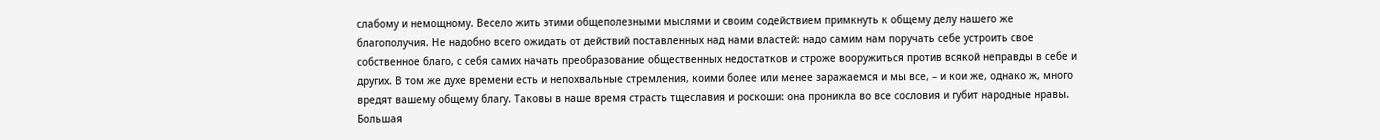слабому и немощному. Весело жить этими общеполезными мыслями и своим содействием примкнуть к общему делу нашего же благополучия. Не надобно всего ожидать от действий поставленных над нами властей: надо самим нам поручать себе устроить свое собственное благо, с себя самих начать преобразование общественных недостатков и строже вооружиться против всякой неправды в себе и других. В том же духе времени есть и непохвальные стремления, коими более или менее заражаемся и мы все, – и кои же, однако ж, много вредят вашему общему благу. Таковы в наше время страсть тщеславия и роскоши: она проникла во все сословия и губит народные нравы. Большая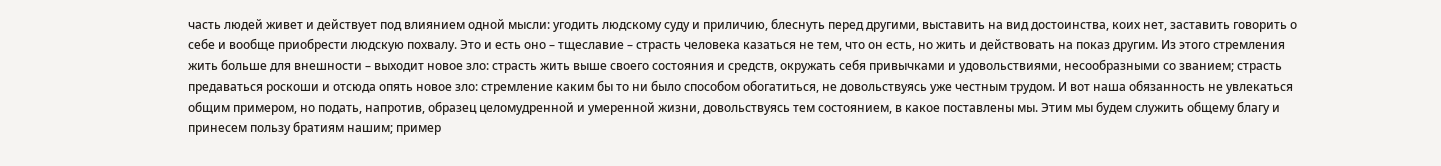часть людей живет и действует под влиянием одной мысли: угодить людскому суду и приличию, блеснуть перед другими, выставить на вид достоинства, коих нет, заставить говорить о себе и вообще приобрести людскую похвалу. Это и есть оно – тщеславие – страсть человека казаться не тем, что он есть, но жить и действовать на показ другим. Из этого стремления жить больше для внешности – выходит новое зло: страсть жить выше своего состояния и средств, окружать себя привычками и удовольствиями, несообразными со званием; страсть предаваться роскоши и отсюда опять новое зло: стремление каким бы то ни было способом обогатиться, не довольствуясь уже честным трудом. И вот наша обязанность не увлекаться общим примером, но подать, напротив, образец целомудренной и умеренной жизни, довольствуясь тем состоянием, в какое поставлены мы. Этим мы будем служить общему благу и принесем пользу братиям нашим; пример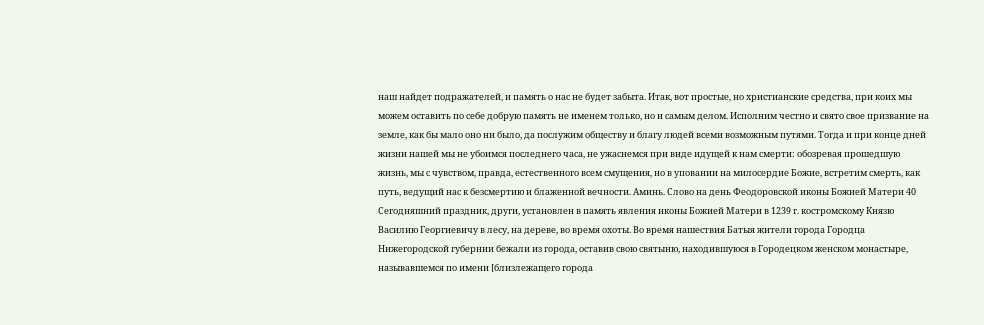наш найдет подражателей, и память о нас не будет забыта. Итак, вот простые, но христианские средства, при коих мы можем оставить по себе добрую память не именем только, но и самым делом. Исполним честно и свято свое призвание на земле, как бы мало оно ни было, да послужим обществу и благу людей всеми возможным путями. Тогда и при конце дней жизни нашей мы не убоимся последнего часа, не ужаснемся при виде идущей к нам смерти: обозревая прошедшую жизнь, мы с чувством, правда, естественного всем смущения, но в уповании на милосердие Божие, встретим смерть, как путь, ведущий нас к безсмертию и блаженной вечности. Аминь. Слово на день Феодоровской иконы Божией Матери 40 Сегодняшний праздник, други, установлен в память явления иконы Божией Матери в 1239 г. костромскому Князю Василию Георгиевичу в лесу, на дереве, во время охоты. Во время нашествия Батыя жители города Городца Нижегородской губернии бежали из города, оставив свою святыню, находившуюся в Городецком женском монастыре, называвшемся по имени [близлежащего города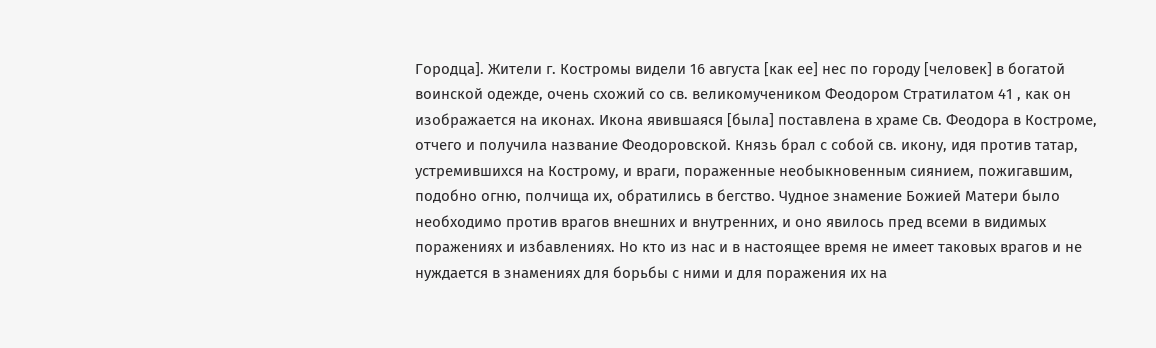Городца]. Жители г. Костромы видели 16 августа [как ее] нес по городу [человек] в богатой воинской одежде, очень схожий со св. великомучеником Феодором Стратилатом 41 , как он изображается на иконах. Икона явившаяся [была] поставлена в храме Св. Феодора в Костроме, отчего и получила название Феодоровской. Князь брал с собой св. икону, идя против татар, устремившихся на Кострому, и враги, пораженные необыкновенным сиянием, пожигавшим, подобно огню, полчища их, обратились в бегство. Чудное знамение Божией Матери было необходимо против врагов внешних и внутренних, и оно явилось пред всеми в видимых поражениях и избавлениях. Но кто из нас и в настоящее время не имеет таковых врагов и не нуждается в знамениях для борьбы с ними и для поражения их на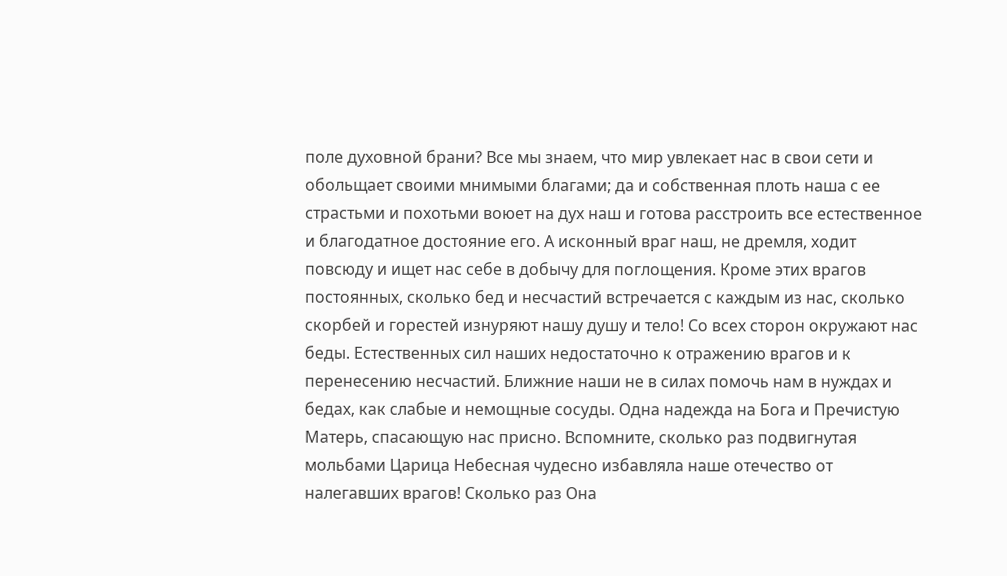поле духовной брани? Все мы знаем, что мир увлекает нас в свои сети и обольщает своими мнимыми благами; да и собственная плоть наша с ее страстьми и похотьми воюет на дух наш и готова расстроить все естественное и благодатное достояние его. А исконный враг наш, не дремля, ходит повсюду и ищет нас себе в добычу для поглощения. Кроме этих врагов постоянных, сколько бед и несчастий встречается с каждым из нас, сколько скорбей и горестей изнуряют нашу душу и тело! Со всех сторон окружают нас беды. Естественных сил наших недостаточно к отражению врагов и к перенесению несчастий. Ближние наши не в силах помочь нам в нуждах и бедах, как слабые и немощные сосуды. Одна надежда на Бога и Пречистую Матерь, спасающую нас присно. Вспомните, сколько раз подвигнутая мольбами Царица Небесная чудесно избавляла наше отечество от налегавших врагов! Сколько раз Она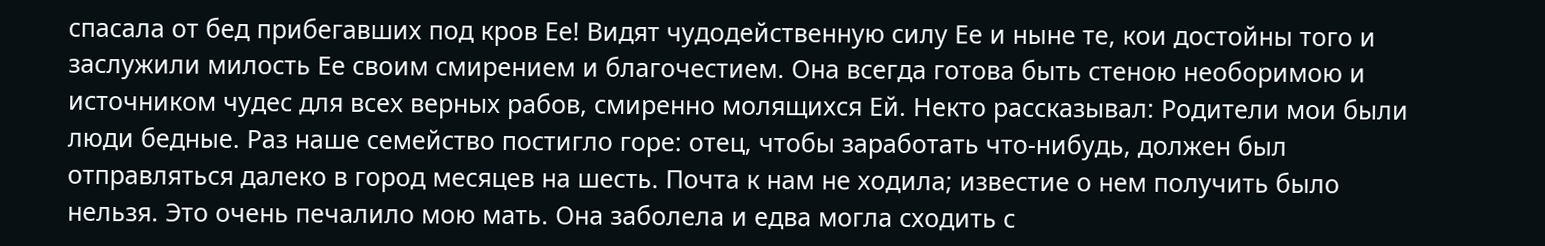спасала от бед прибегавших под кров Ее! Видят чудодейственную силу Ее и ныне те, кои достойны того и заслужили милость Ее своим смирением и благочестием. Она всегда готова быть стеною необоримою и источником чудес для всех верных рабов, смиренно молящихся Ей. Некто рассказывал: Родители мои были люди бедные. Раз наше семейство постигло горе: отец, чтобы заработать что-нибудь, должен был отправляться далеко в город месяцев на шесть. Почта к нам не ходила; известие о нем получить было нельзя. Это очень печалило мою мать. Она заболела и едва могла сходить с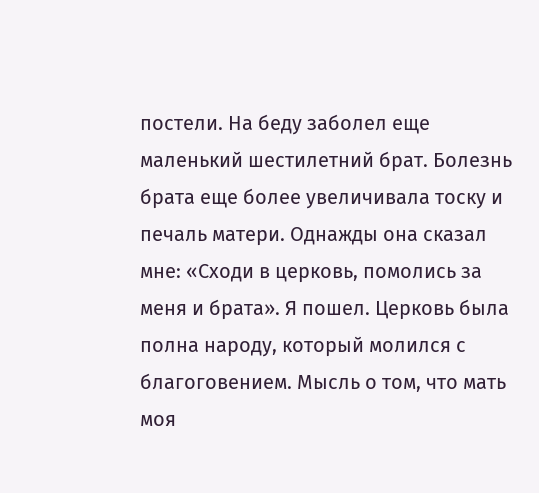постели. На беду заболел еще маленький шестилетний брат. Болезнь брата еще более увеличивала тоску и печаль матери. Однажды она сказал мне: «Сходи в церковь, помолись за меня и брата». Я пошел. Церковь была полна народу, который молился с благоговением. Мысль о том, что мать моя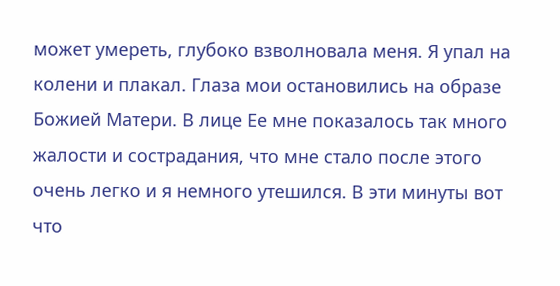может умереть, глубоко взволновала меня. Я упал на колени и плакал. Глаза мои остановились на образе Божией Матери. В лице Ее мне показалось так много жалости и сострадания, что мне стало после этого очень легко и я немного утешился. В эти минуты вот что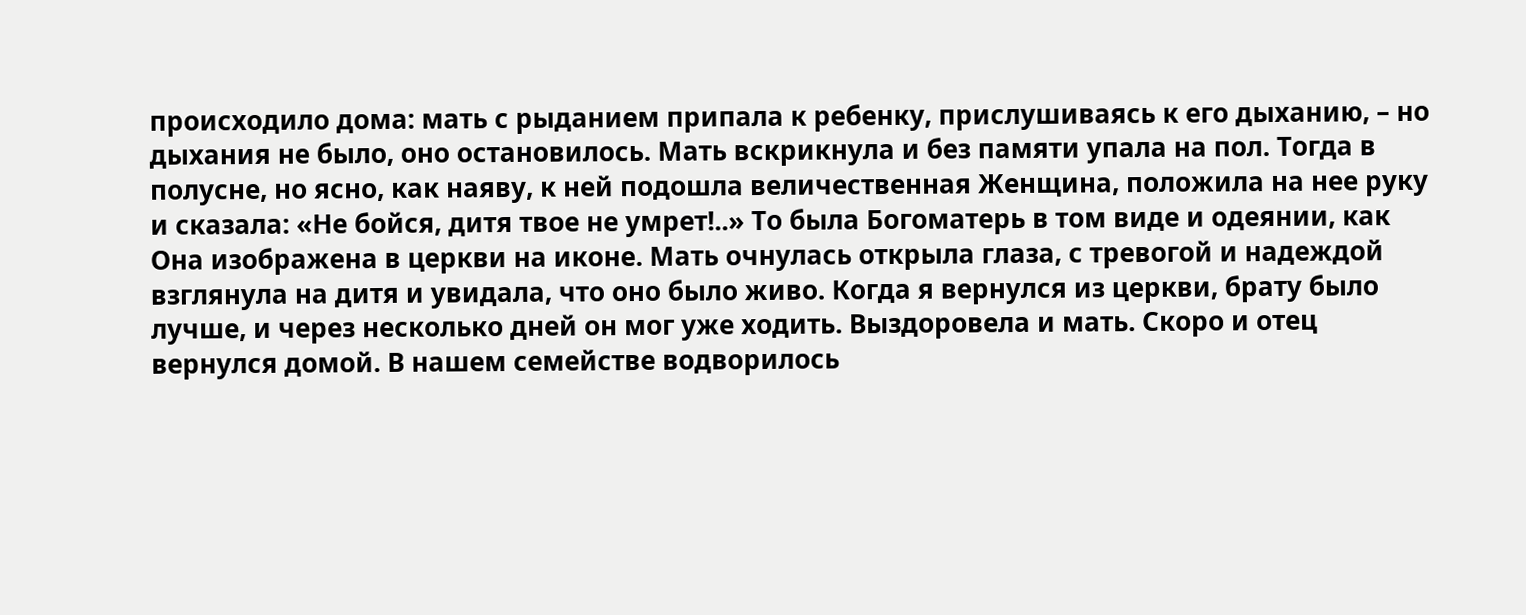происходило дома: мать с рыданием припала к ребенку, прислушиваясь к его дыханию, – но дыхания не было, оно остановилось. Мать вскрикнула и без памяти упала на пол. Тогда в полусне, но ясно, как наяву, к ней подошла величественная Женщина, положила на нее руку и сказала: «Не бойся, дитя твое не умрет!..» То была Богоматерь в том виде и одеянии, как Она изображена в церкви на иконе. Мать очнулась открыла глаза, с тревогой и надеждой взглянула на дитя и увидала, что оно было живо. Когда я вернулся из церкви, брату было лучше, и через несколько дней он мог уже ходить. Выздоровела и мать. Скоро и отец вернулся домой. В нашем семействе водворилось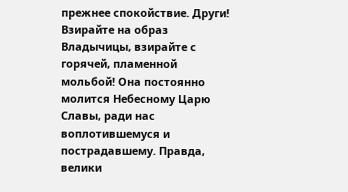прежнее спокойствие. Други! Взирайте на образ Владычицы, взирайте с горячей, пламенной мольбой! Она постоянно молится Небесному Царю Славы, ради нас воплотившемуся и пострадавшему. Правда, велики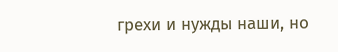грехи и нужды наши, но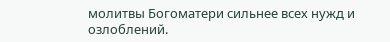молитвы Богоматери сильнее всех нужд и озлоблений.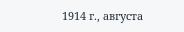1914 г., августа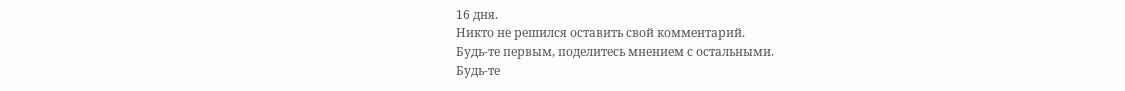16 дня.
Никто не решился оставить свой комментарий.
Будь-те первым, поделитесь мнением с остальными.
Будь-те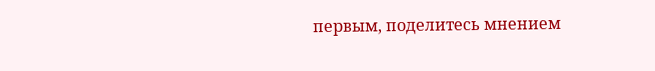первым, поделитесь мнением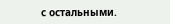с остальными.